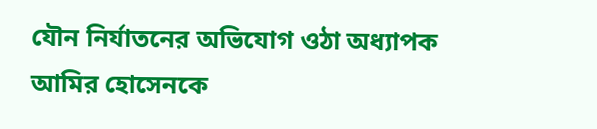যৌন নির্যাতনের অভিযোগ ওঠা অধ্যাপক আমির হোসেনকে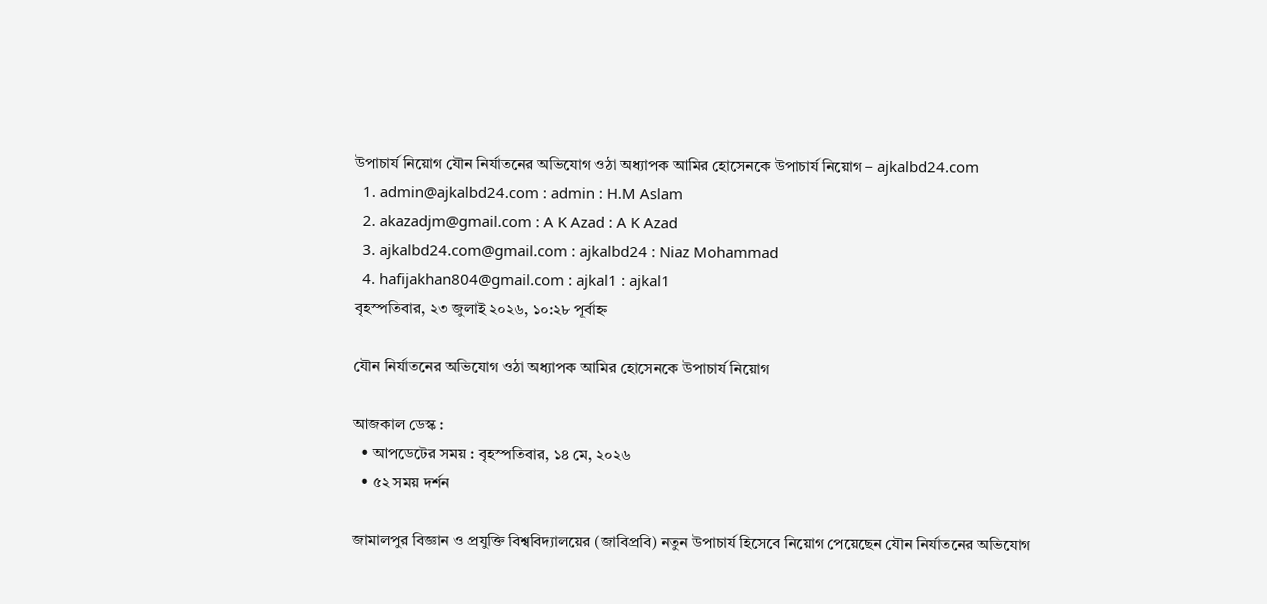উপাচার্য নিয়োগ যৌন নির্যাতনের অভিযোগ ওঠা অধ্যাপক আমির হোসেনকে উপাচার্য নিয়োগ – ajkalbd24.com
  1. admin@ajkalbd24.com : admin : H.M Aslam
  2. akazadjm@gmail.com : A K Azad : A K Azad
  3. ajkalbd24.com@gmail.com : ajkalbd24 : Niaz Mohammad
  4. hafijakhan804@gmail.com : ajkal1 : ajkal1
বৃহস্পতিবার, ২৩ জুলাই ২০২৬, ১০:২৮ পূর্বাহ্ন

যৌন নির্যাতনের অভিযোগ ওঠা অধ্যাপক আমির হোসেনকে উপাচার্য নিয়োগ

আজকাল ডেস্ক :
  • আপডেটের সময় : বৃহস্পতিবার, ১৪ মে, ২০২৬
  • ৫২ সময় দর্শন

জামালপুর বিজ্ঞান ও প্রযুক্তি বিশ্ববিদ্যালয়ের (জাবিপ্রবি) নতুন উপাচার্য হিসেবে নিয়োগ পেয়েছেন যৌন নির্যাতনের অভিযোগ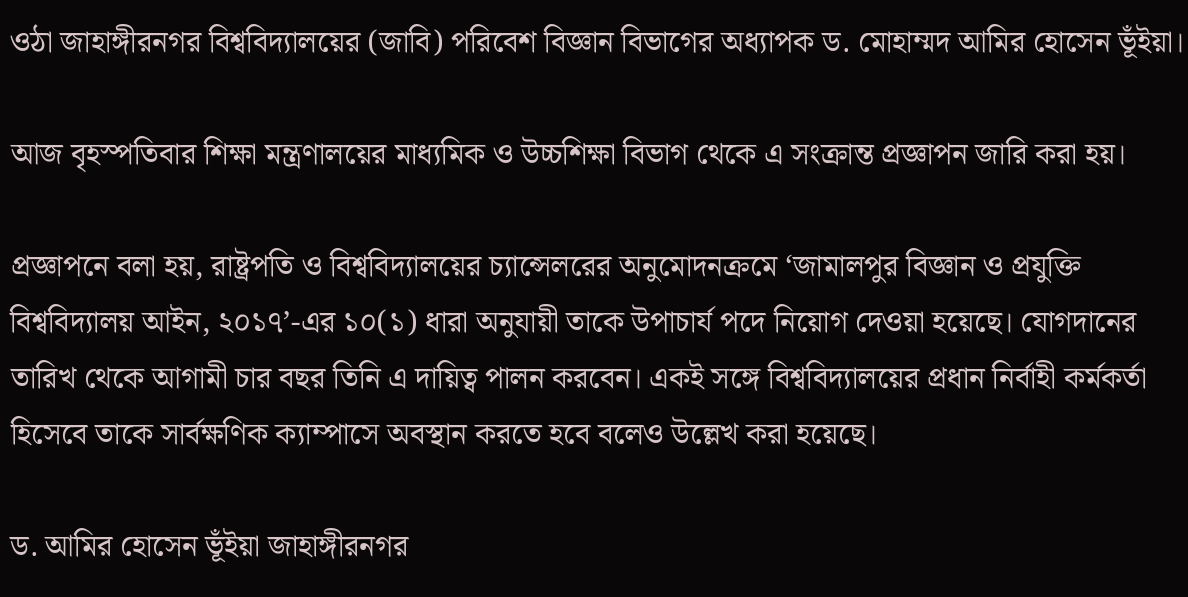ওঠা জাহাঙ্গীরনগর বিশ্ববিদ্যালয়ের (জাবি) পরিবেশ বিজ্ঞান বিভাগের অধ্যাপক ড. মোহাম্মদ আমির হোসেন ভূঁইয়া।

আজ বৃহস্পতিবার শিক্ষা মন্ত্রণালয়ের মাধ্যমিক ও উচ্চশিক্ষা বিভাগ থেকে এ সংক্রান্ত প্রজ্ঞাপন জারি করা হয়।

প্রজ্ঞাপনে বলা হয়, রাষ্ট্রপতি ও বিশ্ববিদ্যালয়ের চ্যান্সেলরের অনুমোদনক্রমে ‘জামালপুর বিজ্ঞান ও প্রযুক্তি বিশ্ববিদ্যালয় আইন, ২০১৭’-এর ১০(১) ধারা অনুযায়ী তাকে উপাচার্য পদে নিয়োগ দেওয়া হয়েছে। যোগদানের তারিখ থেকে আগামী চার বছর তিনি এ দায়িত্ব পালন করবেন। একই সঙ্গে বিশ্ববিদ্যালয়ের প্রধান নির্বাহী কর্মকর্তা হিসেবে তাকে সার্বক্ষণিক ক্যাম্পাসে অবস্থান করতে হবে বলেও উল্লেখ করা হয়েছে।

ড. আমির হোসেন ভূঁইয়া জাহাঙ্গীরনগর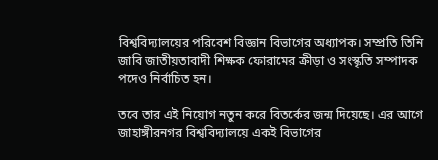বিশ্ববিদ্যালয়ের পরিবেশ বিজ্ঞান বিভাগের অধ্যাপক। সম্প্রতি তিনি জাবি জাতীয়তাবাদী শিক্ষক ফোরামের ক্রীড়া ও সংস্কৃতি সম্পাদক পদেও নির্বাচিত হন।

তবে তার এই নিয়োগ নতুন করে বিতর্কের জন্ম দিয়েছে। এর আগে জাহাঙ্গীরনগর বিশ্ববিদ্যালয়ে একই বিভাগের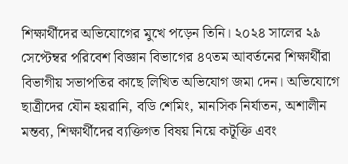শিক্ষার্থীদের অভিযোগের মুখে পড়েন তিনি। ২০২৪ সালের ২৯ সেপ্টেম্বর পরিবেশ বিজ্ঞান বিভাগের ৪৭তম আবর্তনের শিক্ষার্থীরা বিভাগীয় সভাপতির কাছে লিখিত অভিযোগ জমা দেন। অভিযোগে ছাত্রীদের যৌন হয়রানি, বডি শেমিং, মানসিক নির্যাতন, অশালীন মন্তব্য, শিক্ষার্থীদের ব্যক্তিগত বিষয় নিয়ে কটূক্তি এবং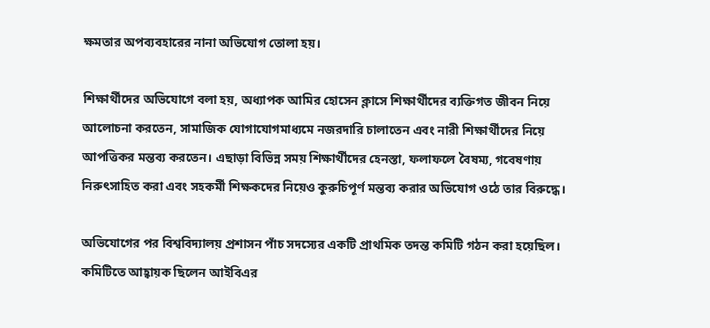ক্ষমতার অপব্যবহারের নানা অভিযোগ তোলা হয়।

শিক্ষার্থীদের অভিযোগে বলা হয়, অধ্যাপক আমির হোসেন ক্লাসে শিক্ষার্থীদের ব্যক্তিগত জীবন নিয়ে আলোচনা করতেন, সামাজিক যোগাযোগমাধ্যমে নজরদারি চালাতেন এবং নারী শিক্ষার্থীদের নিয়ে আপত্তিকর মন্তব্য করতেন। এছাড়া বিভিন্ন সময় শিক্ষার্থীদের হেনস্তা, ফলাফলে বৈষম্য, গবেষণায় নিরুৎসাহিত করা এবং সহকর্মী শিক্ষকদের নিয়েও কুরুচিপূর্ণ মন্তব্য করার অভিযোগ ওঠে তার বিরুদ্ধে।

অভিযোগের পর বিশ্ববিদ্যালয় প্রশাসন পাঁচ সদস্যের একটি প্রাথমিক তদন্ত কমিটি গঠন করা হয়েছিল। কমিটিতে আহ্বায়ক ছিলেন আইবিএর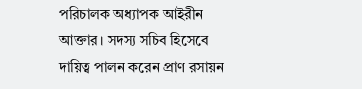পরিচালক অধ্যাপক আইরীন আক্তার। সদস্য সচিব হিসেবে দায়িত্ব পালন করেন প্রাণ রসায়ন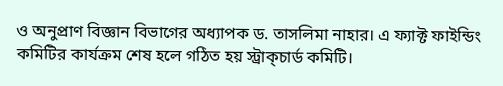ও অনুপ্রাণ বিজ্ঞান বিভাগের অধ্যাপক ড. তাসলিমা নাহার। এ ফ্যাক্ট ফাইন্ডিং কমিটির কার্যক্রম শেষ হলে গঠিত হয় স্ট্রাক্চার্ড কমিটি।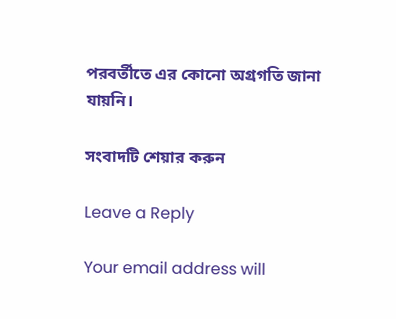পরবর্তীতে এর কোনো অগ্রগতি জানা যায়নি।

সংবাদটি শেয়ার করুন

Leave a Reply

Your email address will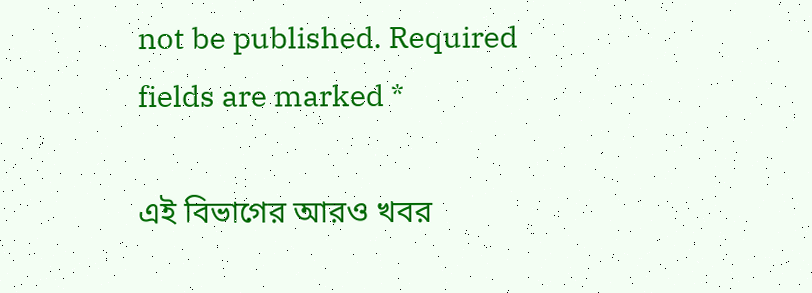not be published. Required fields are marked *

এই বিভাগের আরও খবর